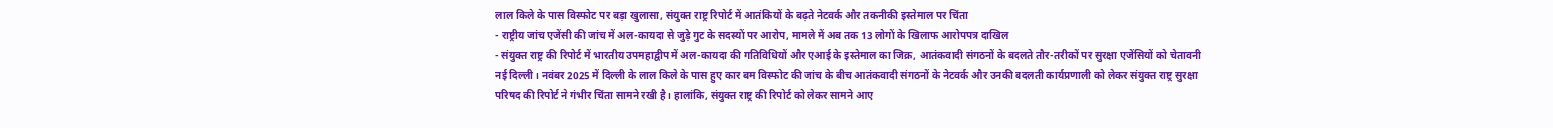लाल किले के पास विस्फोट पर बड़ा खुलासा, संयुक्त राष्ट्र रिपोर्ट में आतंकियों के बढ़ते नेटवर्क और तकनीकी इस्तेमाल पर चिंता
- राष्ट्रीय जांच एजेंसी की जांच में अल-कायदा से जुड़े गुट के सदस्यों पर आरोप, मामले में अब तक 13 लोगों के खिलाफ आरोपपत्र दाखिल
- संयुक्त राष्ट्र की रिपोर्ट में भारतीय उपमहाद्वीप में अल-कायदा की गतिविधियों और एआई के इस्तेमाल का जिक्र, आतंकवादी संगठनों के बदलते तौर-तरीकों पर सुरक्षा एजेंसियों को चेतावनी
नई दिल्ली। नवंबर 2025 में दिल्ली के लाल किले के पास हुए कार बम विस्फोट की जांच के बीच आतंकवादी संगठनों के नेटवर्क और उनकी बदलती कार्यप्रणाली को लेकर संयुक्त राष्ट्र सुरक्षा परिषद की रिपोर्ट ने गंभीर चिंता सामने रखी है। हालांकि, संयुक्त राष्ट्र की रिपोर्ट को लेकर सामने आए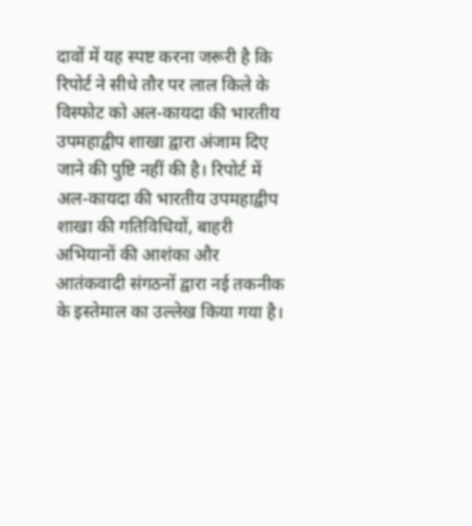दावों में यह स्पष्ट करना जरूरी है कि रिपोर्ट ने सीधे तौर पर लाल किले के विस्फोट को अल-कायदा की भारतीय उपमहाद्वीप शाखा द्वारा अंजाम दिए जाने की पुष्टि नहीं की है। रिपोर्ट में अल-कायदा की भारतीय उपमहाद्वीप शाखा की गतिविधियों, बाहरी अभियानों की आशंका और आतंकवादी संगठनों द्वारा नई तकनीक के इस्तेमाल का उल्लेख किया गया है।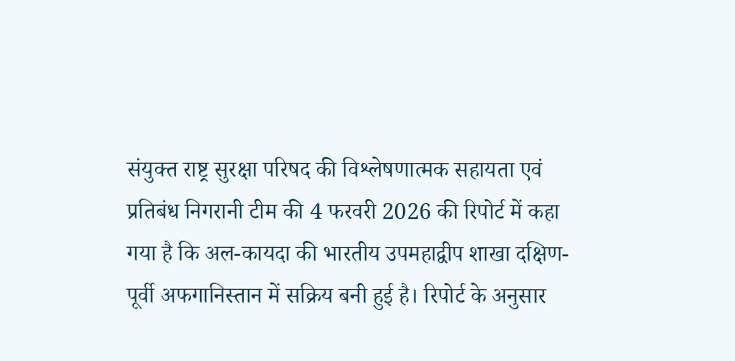संयुक्त राष्ट्र सुरक्षा परिषद की विश्लेषणात्मक सहायता एवं प्रतिबंध निगरानी टीम की 4 फरवरी 2026 की रिपोर्ट में कहा गया है कि अल-कायदा की भारतीय उपमहाद्वीप शाखा दक्षिण-पूर्वी अफगानिस्तान में सक्रिय बनी हुई है। रिपोर्ट के अनुसार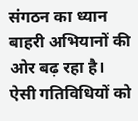संगठन का ध्यान बाहरी अभियानों की ओर बढ़ रहा है। ऐसी गतिविधियों को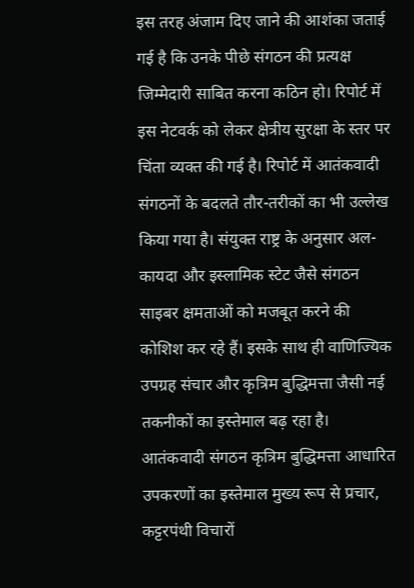इस तरह अंजाम दिए जाने की आशंका जताई गई है कि उनके पीछे संगठन की प्रत्यक्ष जिम्मेदारी साबित करना कठिन हो। रिपोर्ट में इस नेटवर्क को लेकर क्षेत्रीय सुरक्षा के स्तर पर चिंता व्यक्त की गई है। रिपोर्ट में आतंकवादी संगठनों के बदलते तौर-तरीकों का भी उल्लेख किया गया है। संयुक्त राष्ट्र के अनुसार अल-कायदा और इस्लामिक स्टेट जैसे संगठन साइबर क्षमताओं को मजबूत करने की कोशिश कर रहे हैं। इसके साथ ही वाणिज्यिक उपग्रह संचार और कृत्रिम बुद्धिमत्ता जैसी नई तकनीकों का इस्तेमाल बढ़ रहा है। आतंकवादी संगठन कृत्रिम बुद्धिमत्ता आधारित उपकरणों का इस्तेमाल मुख्य रूप से प्रचार, कट्टरपंथी विचारों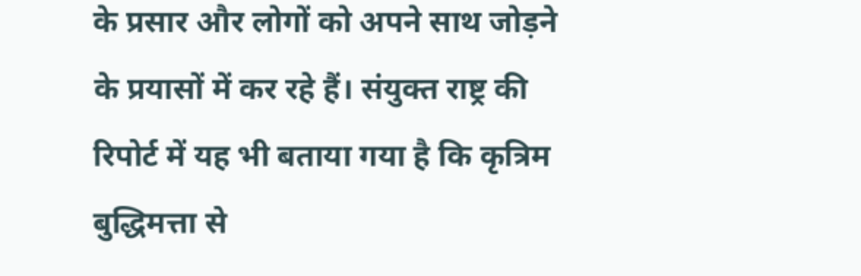के प्रसार और लोगों को अपने साथ जोड़ने के प्रयासों में कर रहे हैं। संयुक्त राष्ट्र की रिपोर्ट में यह भी बताया गया है कि कृत्रिम बुद्धिमत्ता से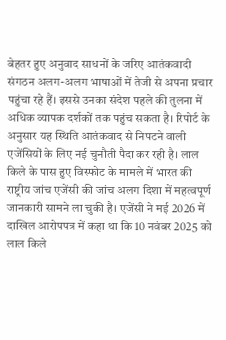बेहतर हुए अनुवाद साधनों के जरिए आतंकवादी संगठन अलग-अलग भाषाओं में तेजी से अपना प्रचार पहुंचा रहे हैं। इससे उनका संदेश पहले की तुलना में अधिक व्यापक दर्शकों तक पहुंच सकता है। रिपोर्ट के अनुसार यह स्थिति आतंकवाद से निपटने वाली एजेंसियों के लिए नई चुनौती पैदा कर रही है। लाल किले के पास हुए विस्फोट के मामले में भारत की राष्ट्रीय जांच एजेंसी की जांच अलग दिशा में महत्वपूर्ण जानकारी सामने ला चुकी है। एजेंसी ने मई 2026 में दाखिल आरोपपत्र में कहा था कि 10 नवंबर 2025 को लाल किले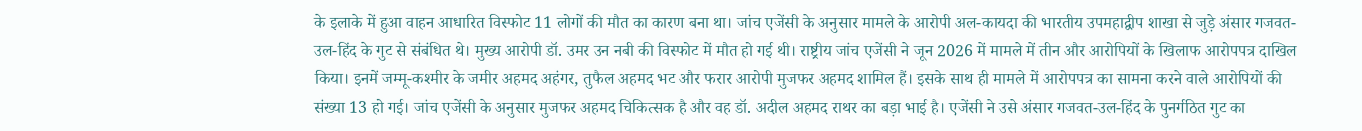के इलाके में हुआ वाहन आधारित विस्फोट 11 लोगों की मौत का कारण बना था। जांच एजेंसी के अनुसार मामले के आरोपी अल-कायदा की भारतीय उपमहाद्वीप शाखा से जुड़े अंसार गजवत-उल-हिंद के गुट से संबंधित थे। मुख्य आरोपी डॉ. उमर उन नबी की विस्फोट में मौत हो गई थी। राष्ट्रीय जांच एजेंसी ने जून 2026 में मामले में तीन और आरोपियों के खिलाफ आरोपपत्र दाखिल किया। इनमें जम्मू-कश्मीर के जमीर अहमद अहंगर, तुफैल अहमद भट और फरार आरोपी मुजफर अहमद शामिल हैं। इसके साथ ही मामले में आरोपपत्र का सामना करने वाले आरोपियों की संख्या 13 हो गई। जांच एजेंसी के अनुसार मुजफर अहमद चिकित्सक है और वह डॉ. अदील अहमद राथर का बड़ा भाई है। एजेंसी ने उसे अंसार गजवत-उल-हिंद के पुनर्गठित गुट का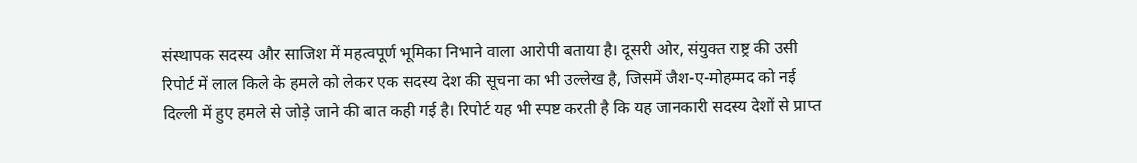संस्थापक सदस्य और साजिश में महत्वपूर्ण भूमिका निभाने वाला आरोपी बताया है। दूसरी ओर, संयुक्त राष्ट्र की उसी रिपोर्ट में लाल किले के हमले को लेकर एक सदस्य देश की सूचना का भी उल्लेख है, जिसमें जैश-ए-मोहम्मद को नई दिल्ली में हुए हमले से जोड़े जाने की बात कही गई है। रिपोर्ट यह भी स्पष्ट करती है कि यह जानकारी सदस्य देशों से प्राप्त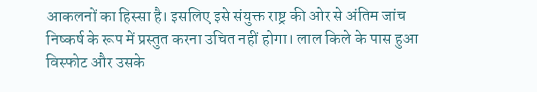आकलनों का हिस्सा है। इसलिए इसे संयुक्त राष्ट्र की ओर से अंतिम जांच निष्कर्ष के रूप में प्रस्तुत करना उचित नहीं होगा। लाल किले के पास हुआ विस्फोट और उसके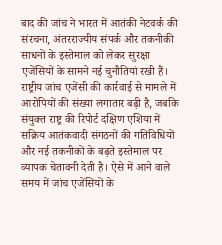बाद की जांच ने भारत में आतंकी नेटवर्क की संरचना, अंतरराज्यीय संपर्क और तकनीकी साधनों के इस्तेमाल को लेकर सुरक्षा एजेंसियों के सामने नई चुनौतियां रखी हैं। राष्ट्रीय जांच एजेंसी की कार्रवाई से मामले में आरोपियों की संख्या लगातार बढ़ी है, जबकि संयुक्त राष्ट्र की रिपोर्ट दक्षिण एशिया में सक्रिय आतंकवादी संगठनों की गतिविधियों और नई तकनीकों के बढ़ते इस्तेमाल पर व्यापक चेतावनी देती है। ऐसे में आने वाले समय में जांच एजेंसियों के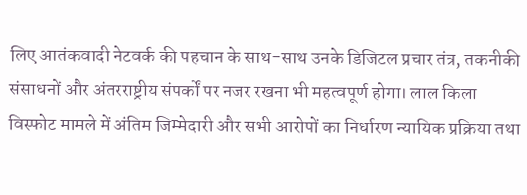लिए आतंकवादी नेटवर्क की पहचान के साथ-साथ उनके डिजिटल प्रचार तंत्र, तकनीकी संसाधनों और अंतरराष्ट्रीय संपर्कों पर नजर रखना भी महत्वपूर्ण होगा। लाल किला विस्फोट मामले में अंतिम जिम्मेदारी और सभी आरोपों का निर्धारण न्यायिक प्रक्रिया तथा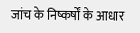जांच के निष्कर्षों के आधार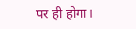पर ही होगा।